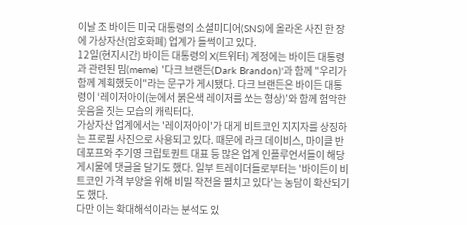이날 조 바이든 미국 대통령의 소셜미디어(SNS)에 올라온 사진 한 장에 가상자산(암호화폐) 업계가 들썩이고 있다.
12일(현지시간) 바이든 대통령의 X(트위터) 계정에는 바이든 대통령과 관련된 밈(meme) '다크 브랜든(Dark Brandon)'과 함께 "우리가 함께 계획했듯이"라는 문구가 게시됐다. 다크 브랜든은 바이든 대통령이 ‘레이저아이(눈에서 붉은색 레이저를 쏘는 형상)’와 함께 험악한 웃음을 짓는 모습의 캐릭터다.
가상자산 업계에서는 '레이저아이'가 대게 비트코인 지지자를 상징하는 프로필 사진으로 사용되고 있다. 때문에 라크 데이비스, 마이클 반데포프와 주기영 크립토퀀트 대표 등 많은 업계 인플루언서들이 해당 게시물에 댓글을 달기도 했다. 일부 트레이더들로부터는 '바이든이 비트코인 가격 부양을 위해 비밀 작전을 펼치고 있다'는 농담이 확산되기도 했다.
다만 이는 확대해석이라는 분석도 있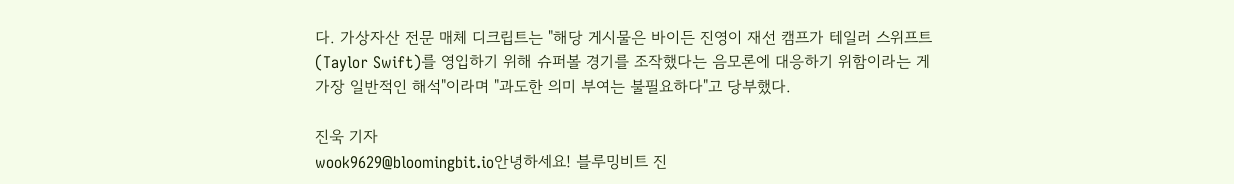다. 가상자산 전문 매체 디크립트는 "해당 게시물은 바이든 진영이 재선 캠프가 테일러 스위프트(Taylor Swift)를 영입하기 위해 슈퍼볼 경기를 조작했다는 음모론에 대응하기 위함이라는 게 가장 일반적인 해석"이라며 "과도한 의미 부여는 불필요하다"고 당부했다.

진욱 기자
wook9629@bloomingbit.io안녕하세요! 블루밍비트 진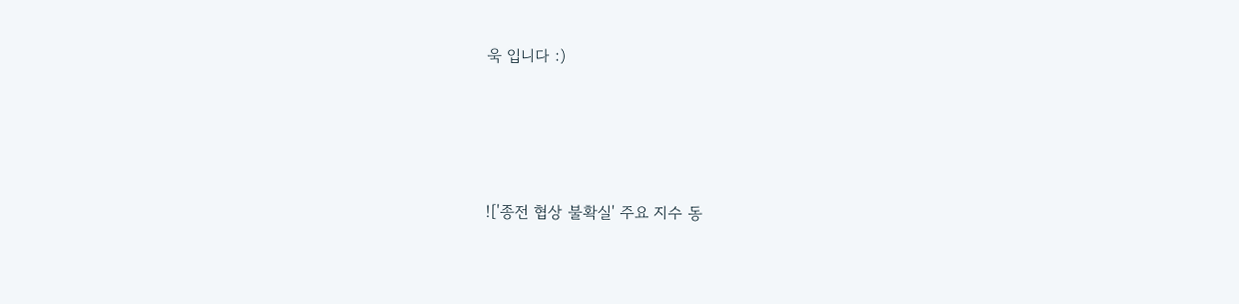욱 입니다 :)





!['종전 협상 불확실' 주요 지수 동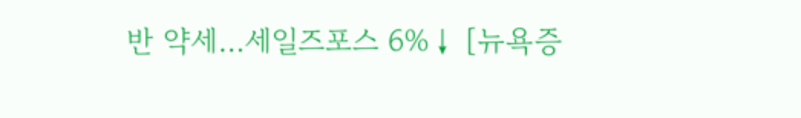반 약세…세일즈포스 6%↓ [뉴욕증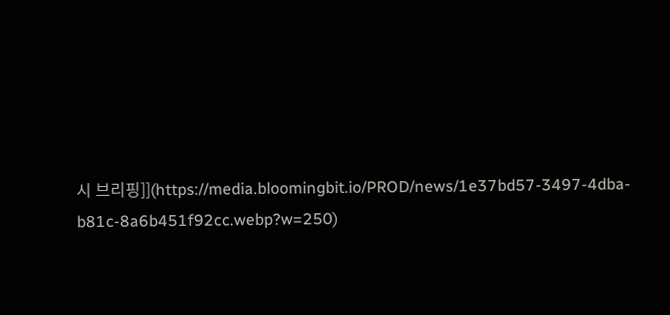시 브리핑]](https://media.bloomingbit.io/PROD/news/1e37bd57-3497-4dba-b81c-8a6b451f92cc.webp?w=250)